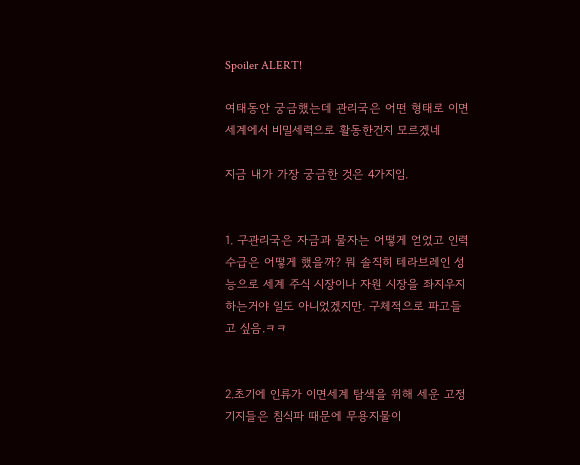Spoiler ALERT!

여태동안 궁금했는데 관리국은 어떤 형태로 이면세계에서 비밀세력으로 활동한건지 모르겠네

지금 내가 가장 궁금한 것은 4가지임.


1. 구관리국은 자금과 물자는 어떻게 얻었고 인력 수급은 어떻게 했을까? 뭐 솔직히 테라브레인 성능으로 세계 주식 시장이나 자원 시장을 좌지우지 하는거야 일도 아니었겠지만. 구체적으로 파고들고 싶음.ㅋㅋ


2.초기에 인류가 이면세계 탐색을 위해 세운 고정기지들은 침식파 때문에 무용지물이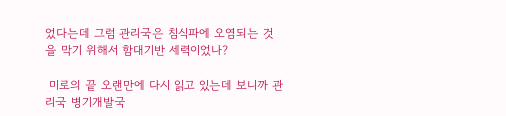었다는데 그럼 관리국은 침식파에 오염되는 것을 막기 위해서 함대기반 세력이었나?

 미로의 끝 오랜만에 다시 읽고 있는데 보니까 관리국 병기개발국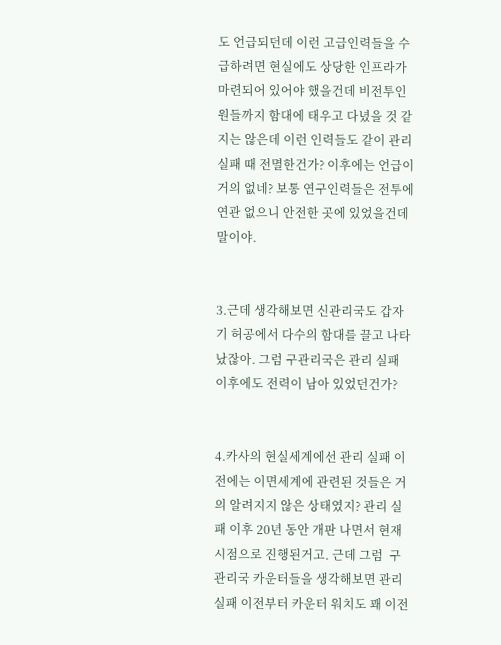도 언급되던데 이런 고급인력들을 수급하려면 현실에도 상당한 인프라가 마련되어 있어야 했을건데 비전투인원들까지 함대에 태우고 다녔을 것 같지는 않은데 이런 인력들도 같이 관리 실패 때 전멸한건가? 이후에는 언급이 거의 없네? 보통 연구인력들은 전투에 연관 없으니 안전한 곳에 있었을건데 말이야.


3.근데 생각해보면 신관리국도 갑자기 허공에서 다수의 함대를 끌고 나타났잖아. 그럼 구관리국은 관리 실패 이후에도 전력이 남아 있었던건가?


4.카사의 현실세계에선 관리 실패 이전에는 이면세계에 관련된 것들은 거의 알려지지 않은 상태였지? 관리 실패 이후 20년 동안 개판 나면서 현재 시점으로 진행된거고. 근데 그럼  구관리국 카운터들을 생각해보면 관리 실패 이전부터 카운터 워치도 꽤 이전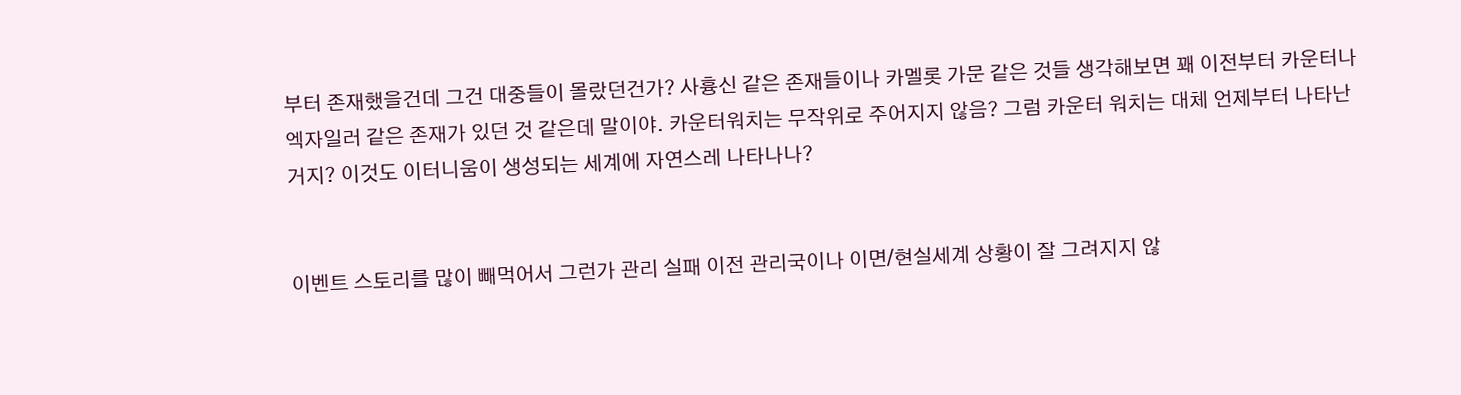부터 존재했을건데 그건 대중들이 몰랐던건가? 사흉신 같은 존재들이나 카멜롯 가문 같은 것들 생각해보면 꽤 이전부터 카운터나 엑자일러 같은 존재가 있던 것 같은데 말이야. 카운터워치는 무작위로 주어지지 않음? 그럼 카운터 워치는 대체 언제부터 나타난거지? 이것도 이터니움이 생성되는 세계에 자연스레 나타나나?


이벤트 스토리를 많이 빼먹어서 그런가 관리 실패 이전 관리국이나 이면/현실세계 상황이 잘 그려지지 않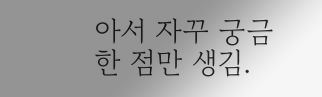아서 자꾸 궁금한 점만 생김.